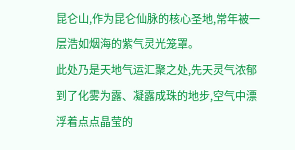昆仑山,作为昆仑仙脉的核心圣地,常年被一层浩如烟海的紫气灵光笼罩。
此处乃是天地气运汇聚之处,先天灵气浓郁到了化雾为露、凝露成珠的地步,空气中漂浮着点点晶莹的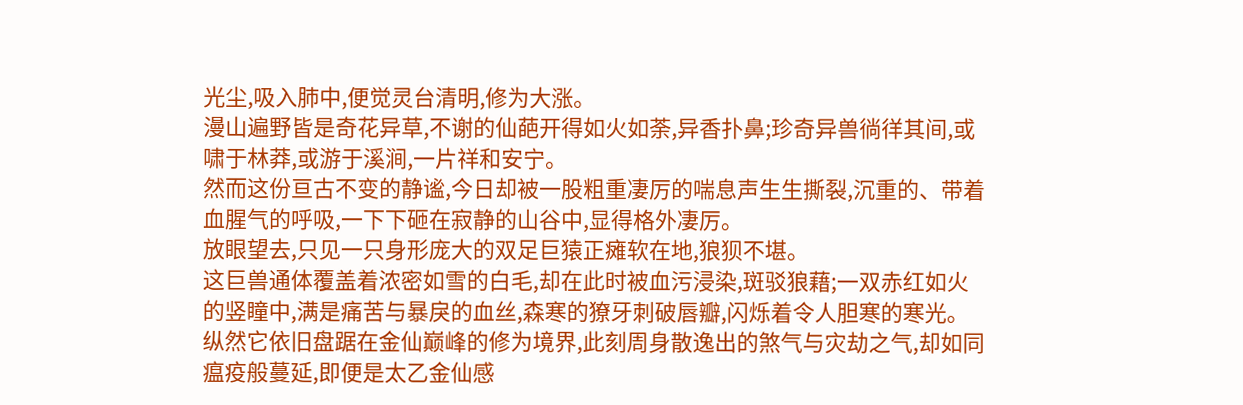光尘,吸入肺中,便觉灵台清明,修为大涨。
漫山遍野皆是奇花异草,不谢的仙葩开得如火如荼,异香扑鼻;珍奇异兽徜徉其间,或啸于林莽,或游于溪涧,一片祥和安宁。
然而这份亘古不变的静谧,今日却被一股粗重凄厉的喘息声生生撕裂,沉重的、带着血腥气的呼吸,一下下砸在寂静的山谷中,显得格外凄厉。
放眼望去,只见一只身形庞大的双足巨猿正瘫软在地,狼狈不堪。
这巨兽通体覆盖着浓密如雪的白毛,却在此时被血污浸染,斑驳狼藉;一双赤红如火的竖瞳中,满是痛苦与暴戾的血丝,森寒的獠牙刺破唇瓣,闪烁着令人胆寒的寒光。
纵然它依旧盘踞在金仙巅峰的修为境界,此刻周身散逸出的煞气与灾劫之气,却如同瘟疫般蔓延,即便是太乙金仙感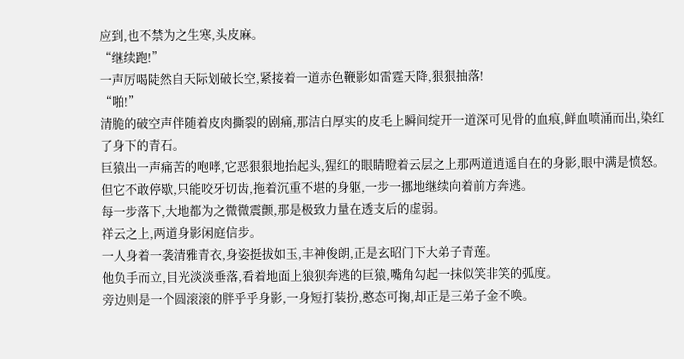应到,也不禁为之生寒,头皮麻。
“继续跑!”
一声厉喝陡然自天际划破长空,紧接着一道赤色鞭影如雷霆天降,狠狠抽落!
“啪!”
清脆的破空声伴随着皮肉撕裂的剧痛,那洁白厚实的皮毛上瞬间绽开一道深可见骨的血痕,鲜血喷涌而出,染红了身下的青石。
巨猿出一声痛苦的咆哮,它恶狠狠地抬起头,猩红的眼睛瞪着云层之上那两道逍遥自在的身影,眼中满是愤怒。
但它不敢停歇,只能咬牙切齿,拖着沉重不堪的身躯,一步一挪地继续向着前方奔逃。
每一步落下,大地都为之微微震颤,那是极致力量在透支后的虚弱。
祥云之上,两道身影闲庭信步。
一人身着一袭清雅青衣,身姿挺拔如玉,丰神俊朗,正是玄昭门下大弟子青莲。
他负手而立,目光淡淡垂落,看着地面上狼狈奔逃的巨猿,嘴角勾起一抹似笑非笑的弧度。
旁边则是一个圆滚滚的胖乎乎身影,一身短打装扮,憨态可掬,却正是三弟子金不唤。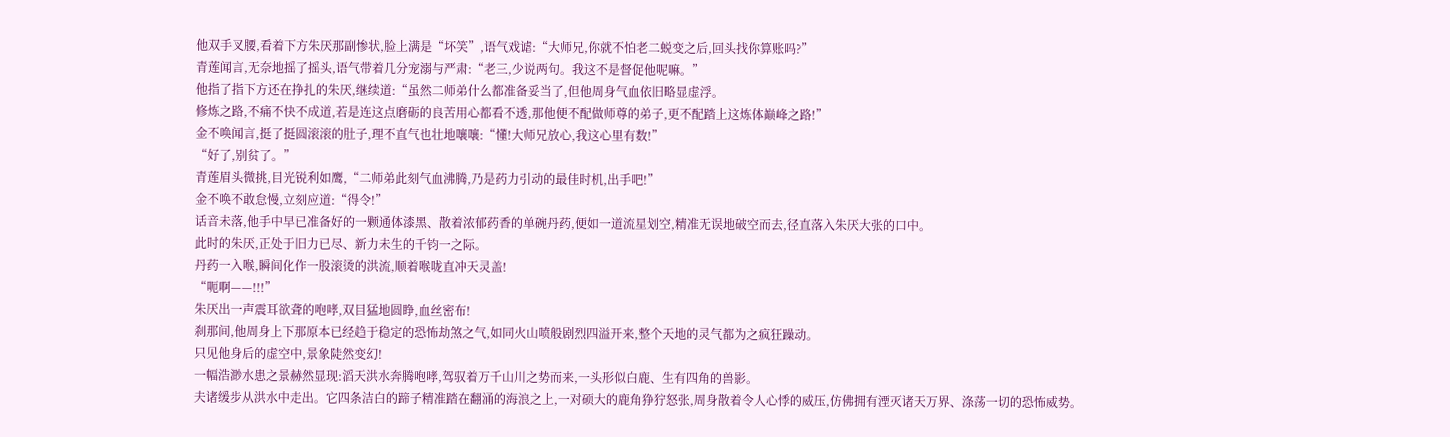他双手叉腰,看着下方朱厌那副惨状,脸上满是“坏笑”,语气戏谑:“大师兄,你就不怕老二蜕变之后,回头找你算账吗?”
青莲闻言,无奈地摇了摇头,语气带着几分宠溺与严肃:“老三,少说两句。我这不是督促他呢嘛。”
他指了指下方还在挣扎的朱厌,继续道:“虽然二师弟什么都准备妥当了,但他周身气血依旧略显虚浮。
修炼之路,不痛不快不成道,若是连这点磨砺的良苦用心都看不透,那他便不配做师尊的弟子,更不配踏上这炼体巅峰之路!”
金不唤闻言,挺了挺圆滚滚的肚子,理不直气也壮地嚷嚷:“懂!大师兄放心,我这心里有数!”
“好了,别贫了。”
青莲眉头微挑,目光锐利如鹰,“二师弟此刻气血沸腾,乃是药力引动的最佳时机,出手吧!”
金不唤不敢怠慢,立刻应道:“得令!”
话音未落,他手中早已准备好的一颗通体漆黑、散着浓郁药香的单碗丹药,便如一道流星划空,精准无误地破空而去,径直落入朱厌大张的口中。
此时的朱厌,正处于旧力已尽、新力未生的千钧一之际。
丹药一入喉,瞬间化作一股滚烫的洪流,顺着喉咙直冲天灵盖!
“呃啊——!!!”
朱厌出一声震耳欲聋的咆哮,双目猛地圆睁,血丝密布!
刹那间,他周身上下那原本已经趋于稳定的恐怖劫煞之气,如同火山喷般剧烈四溢开来,整个天地的灵气都为之疯狂躁动。
只见他身后的虚空中,景象陡然变幻!
一幅浩渺水患之景赫然显现:滔天洪水奔腾咆哮,驾驭着万千山川之势而来,一头形似白鹿、生有四角的兽影。
夫诸缓步从洪水中走出。它四条洁白的蹄子精准踏在翻涌的海浪之上,一对硕大的鹿角狰狞怒张,周身散着令人心悸的威压,仿佛拥有湮灭诸天万界、涤荡一切的恐怖威势。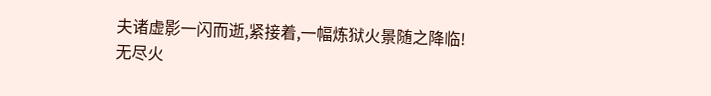夫诸虚影一闪而逝,紧接着,一幅炼狱火景随之降临!
无尽火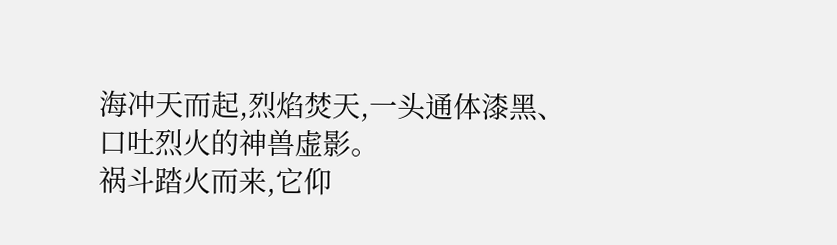海冲天而起,烈焰焚天,一头通体漆黑、口吐烈火的神兽虚影。
祸斗踏火而来,它仰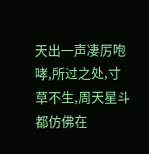天出一声凄厉咆哮,所过之处,寸草不生,周天星斗都仿佛在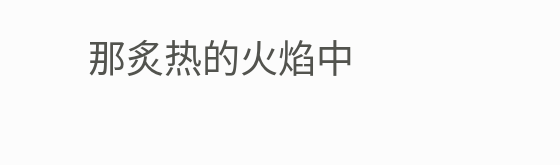那炙热的火焰中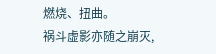燃烧、扭曲。
祸斗虚影亦随之崩灭,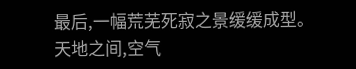最后,一幅荒芜死寂之景缓缓成型。
天地之间,空气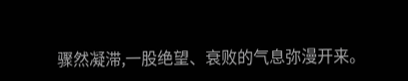骤然凝滞,一股绝望、衰败的气息弥漫开来。